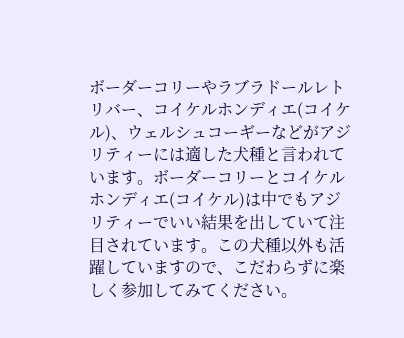ボーダーコリーやラブラドールレトリバー、コイケルホンディエ(コイケル)、ウェルシュコーギーなどがアジリティーには適した犬種と言われています。ボーダーコリーとコイケルホンディエ(コイケル)は中でもアジリティーでいい結果を出していて注目されています。この犬種以外も活躍していますので、こだわらずに楽しく参加してみてください。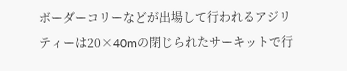ボーダーコリーなどが出場して行われるアジリティーは20×40mの閉じられたサーキットで行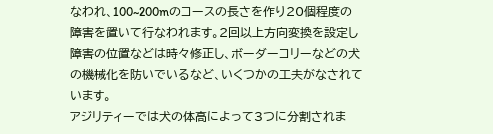なわれ、100~200mのコースの長さを作り20個程度の障害を置いて行なわれます。2回以上方向変換を設定し障害の位置などは時々修正し、ボーダーコリーなどの犬の機械化を防いでいるなど、いくつかの工夫がなされています。
アジリティーでは犬の体高によって3つに分割されま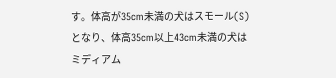す。体高が35cm未満の犬はスモール(S)となり、体高35cm以上43cm未満の犬はミディアム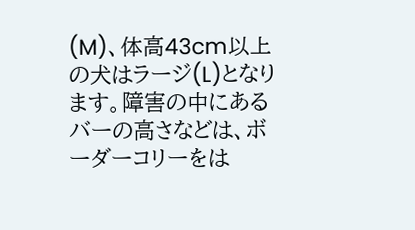(M)、体高43cm以上の犬はラージ(L)となります。障害の中にあるバーの高さなどは、ボーダーコリーをは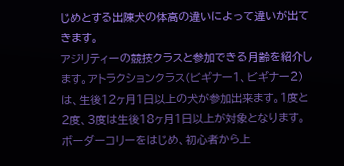じめとする出陳犬の体高の違いによって違いが出てきます。
アジリティーの競技クラスと参加できる月齢を紹介します。アトラクションクラス(ビギナー1、ビギナー2)は、生後12ヶ月1日以上の犬が参加出来ます。1度と2度、3度は生後18ヶ月1日以上が対象となります。ボーダーコリーをはじめ、初心者から上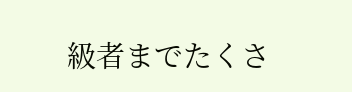級者までたくさ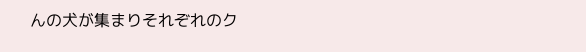んの犬が集まりそれぞれのク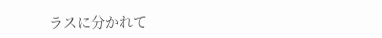ラスに分かれて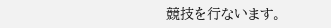競技を行ないます。